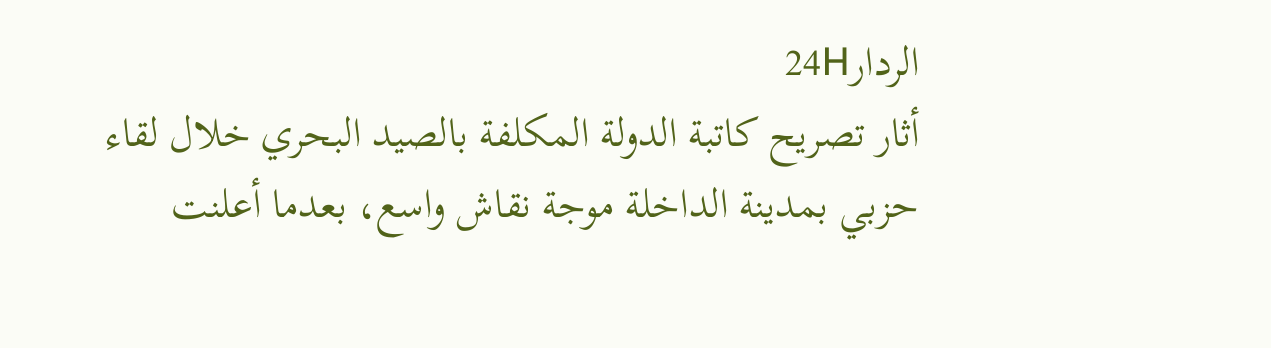الردار24H
أثار تصريح كاتبة الدولة المكلفة بالصيد البحري خلال لقاء حزبي بمدينة الداخلة موجة نقاش واسع، بعدما أعلنت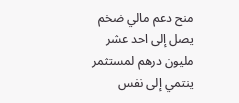منح دعم مالي ضخم يصل إلى احد عشر مليون درهم لمستثمر ينتمي إلى نفس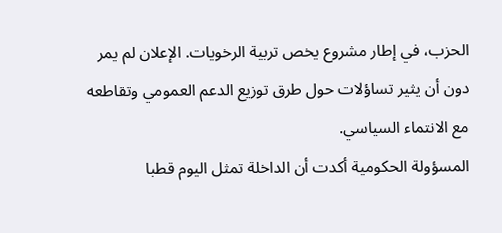الحزب، في إطار مشروع يخص تربية الرخويات. الإعلان لم يمر دون أن يثير تساؤلات حول طرق توزيع الدعم العمومي وتقاطعه مع الانتماء السياسي.
المسؤولة الحكومية أكدت أن الداخلة تمثل اليوم قطبا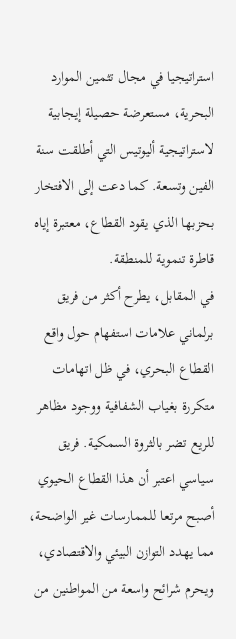استراتيجيا في مجال تثمين الموارد البحرية، مستعرضة حصيلة إيجابية لاستراتيجية أليوتيس التي أطلقت سنة الفين وتسعة. كما دعت إلى الافتخار بحزبها الذي يقود القطاع، معتبرة إياه قاطرة تنموية للمنطقة.
في المقابل، يطرح أكثر من فريق برلماني علامات استفهام حول واقع القطاع البحري، في ظل اتهامات متكررة بغياب الشفافية ووجود مظاهر للريع تضر بالثروة السمكية. فريق سياسي اعتبر أن هذا القطاع الحيوي أصبح مرتعا للممارسات غير الواضحة، مما يهدد التوازن البيئي والاقتصادي، ويحرم شرائح واسعة من المواطنين من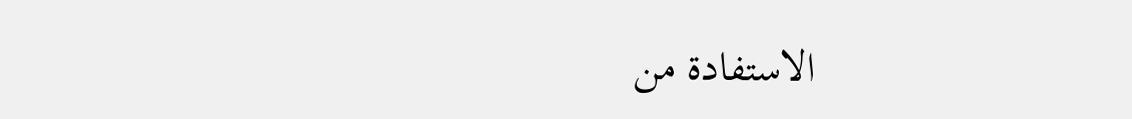الاستفادة من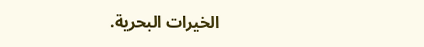الخيرات البحرية.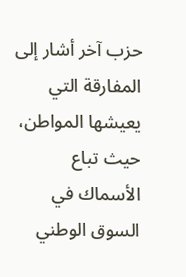حزب آخر أشار إلى المفارقة التي يعيشها المواطن، حيث تباع الأسماك في السوق الوطني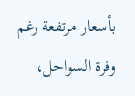بأسعار مرتفعة رغم وفرة السواحل،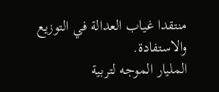منتقدا غياب العدالة في التوزيع والاستفادة.
المليار الموجه لتربية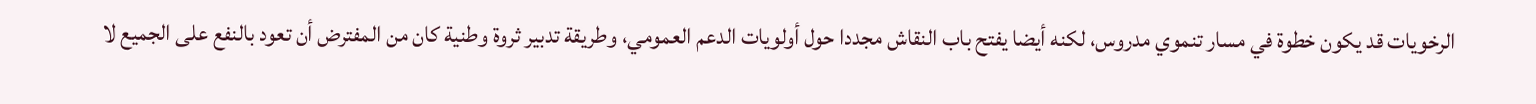الرخويات قد يكون خطوة في مسار تنموي مدروس، لكنه أيضا يفتح باب النقاش مجددا حول أولويات الدعم العمومي، وطريقة تدبير ثروة وطنية كان من المفترض أن تعود بالنفع على الجميع لا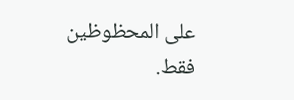على المحظوظين فقط.